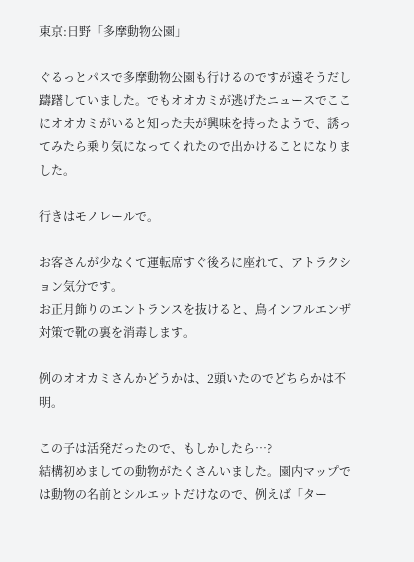東京:日野「多摩動物公園」

ぐるっとパスで多摩動物公園も行けるのですが遠そうだし躊躇していました。でもオオカミが逃げたニュースでここにオオカミがいると知った夫が興味を持ったようで、誘ってみたら乗り気になってくれたので出かけることになりました。

行きはモノレールで。

お客さんが少なくて運転席すぐ後ろに座れて、アトラクション気分です。
お正月飾りのエントランスを抜けると、鳥インフルエンザ対策で靴の裏を消毒します。

例のオオカミさんかどうかは、2頭いたのでどちらかは不明。

この子は活発だったので、もしかしたら…?
結構初めましての動物がたくさんいました。園内マップでは動物の名前とシルエットだけなので、例えば「ター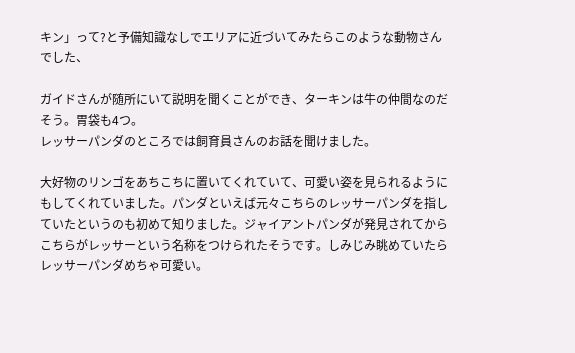キン」って?と予備知識なしでエリアに近づいてみたらこのような動物さんでした、

ガイドさんが随所にいて説明を聞くことができ、ターキンは牛の仲間なのだそう。胃袋も4つ。
レッサーパンダのところでは飼育員さんのお話を聞けました。

大好物のリンゴをあちこちに置いてくれていて、可愛い姿を見られるようにもしてくれていました。パンダといえば元々こちらのレッサーパンダを指していたというのも初めて知りました。ジャイアントパンダが発見されてからこちらがレッサーという名称をつけられたそうです。しみじみ眺めていたらレッサーパンダめちゃ可愛い。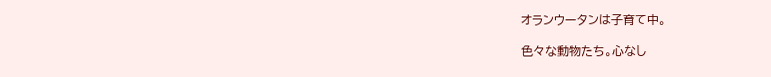オランウータンは子育て中。

色々な動物たち。心なし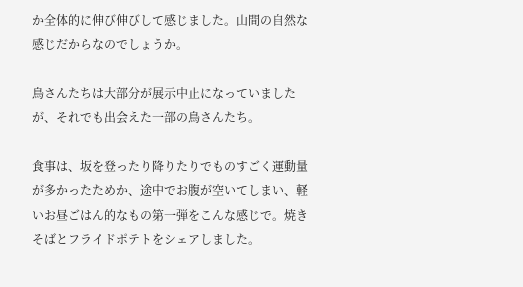か全体的に伸び伸びして感じました。山間の自然な感じだからなのでしょうか。

鳥さんたちは大部分が展示中止になっていましたが、それでも出会えた一部の鳥さんたち。

食事は、坂を登ったり降りたりでものすごく運動量が多かったためか、途中でお腹が空いてしまい、軽いお昼ごはん的なもの第一弾をこんな感じで。焼きそばとフライドポテトをシェアしました。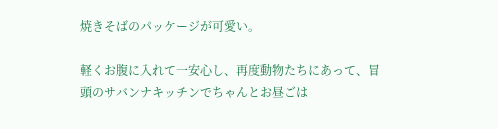焼きそばのパッケージが可愛い。

軽くお腹に入れて一安心し、再度動物たちにあって、冒頭のサバンナキッチンでちゃんとお昼ごは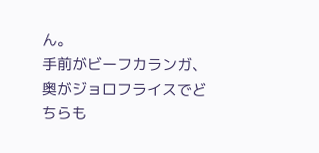ん。
手前がビーフカランガ、奥がジョロフライスでどちらも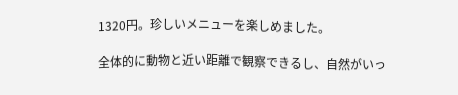1320円。珍しいメニューを楽しめました。

全体的に動物と近い距離で観察できるし、自然がいっ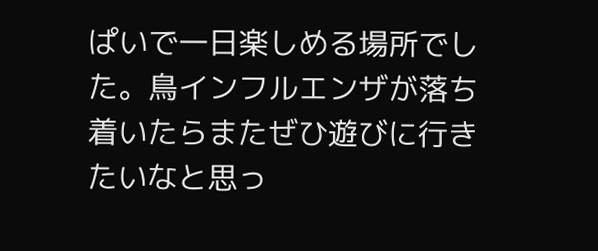ぱいで一日楽しめる場所でした。鳥インフルエンザが落ち着いたらまたぜひ遊びに行きたいなと思っ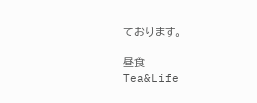ております。

昼食
Tea&Life